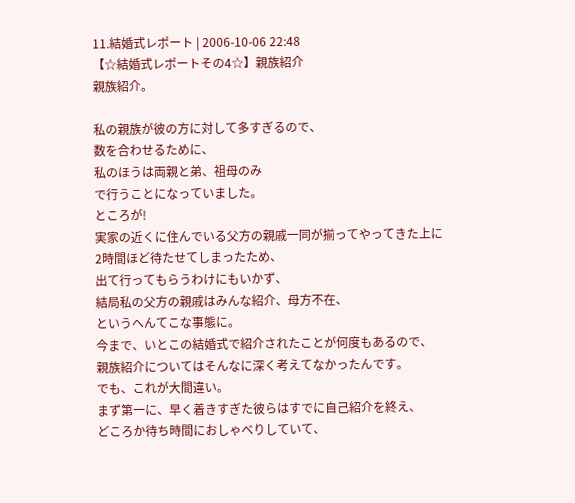11.結婚式レポート | 2006-10-06 22:48
【☆結婚式レポートその4☆】親族紹介
親族紹介。

私の親族が彼の方に対して多すぎるので、
数を合わせるために、
私のほうは両親と弟、祖母のみ
で行うことになっていました。
ところが!
実家の近くに住んでいる父方の親戚一同が揃ってやってきた上に
2時間ほど待たせてしまったため、
出て行ってもらうわけにもいかず、
結局私の父方の親戚はみんな紹介、母方不在、
というへんてこな事態に。
今まで、いとこの結婚式で紹介されたことが何度もあるので、
親族紹介についてはそんなに深く考えてなかったんです。
でも、これが大間違い。
まず第一に、早く着きすぎた彼らはすでに自己紹介を終え、
どころか待ち時間におしゃべりしていて、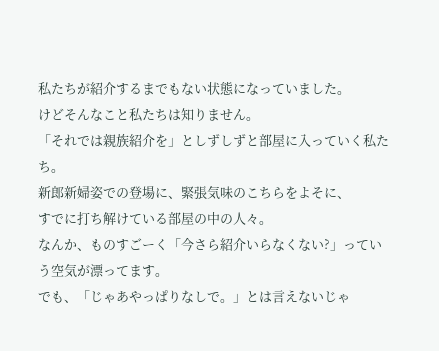私たちが紹介するまでもない状態になっていました。
けどそんなこと私たちは知りません。
「それでは親族紹介を」としずしずと部屋に入っていく私たち。
新郎新婦姿での登場に、緊張気味のこちらをよそに、
すでに打ち解けている部屋の中の人々。
なんか、ものすごーく「今さら紹介いらなくない?」っていう空気が漂ってます。
でも、「じゃあやっぱりなしで。」とは言えないじゃ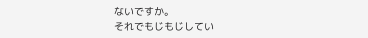ないですか。
それでもじもじしてい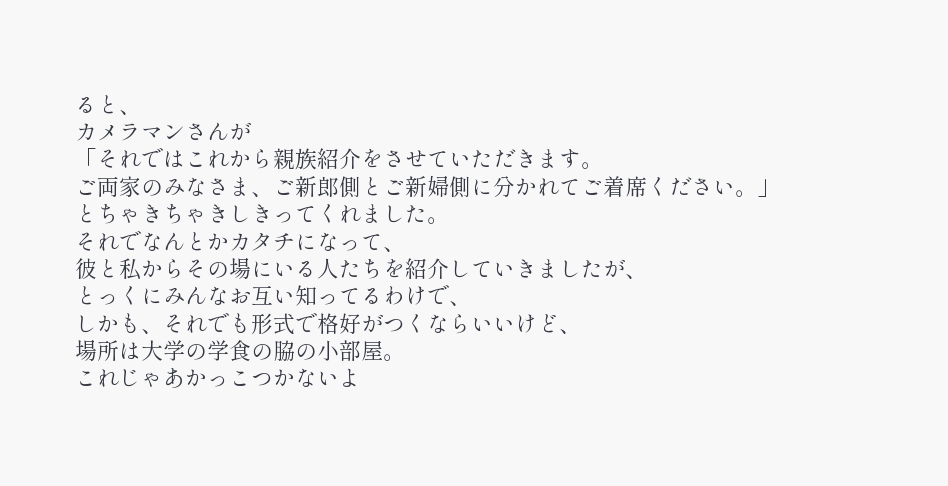ると、
カメラマンさんが
「それではこれから親族紹介をさせていただきます。
ご両家のみなさま、ご新郎側とご新婦側に分かれてご着席ください。」
とちゃきちゃきしきってくれました。
それでなんとかカタチになって、
彼と私からその場にいる人たちを紹介していきましたが、
とっくにみんなお互い知ってるわけで、
しかも、それでも形式で格好がつくならいいけど、
場所は大学の学食の脇の小部屋。
これじゃあかっこつかないよ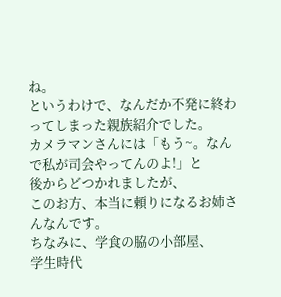ね。
というわけで、なんだか不発に終わってしまった親族紹介でした。
カメラマンさんには「もう~。なんで私が司会やってんのよ!」と
後からどつかれましたが、
このお方、本当に頼りになるお姉さんなんです。
ちなみに、学食の脇の小部屋、
学生時代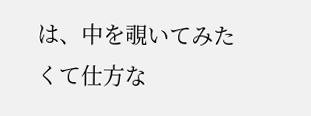は、中を覗いてみたくて仕方な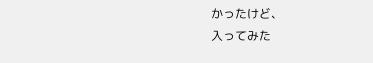かったけど、
入ってみた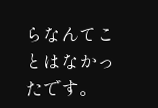らなんてことはなかったです。